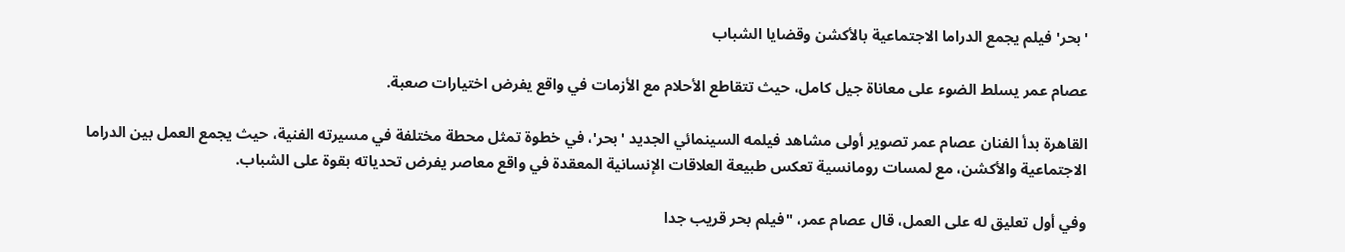'بحر' فيلم يجمع الدراما الاجتماعية بالأكشن وقضايا الشباب

عصام عمر يسلط الضوء على معاناة جيل كامل، حيث تتقاطع الأحلام مع الأزمات في واقع يفرض اختيارات صعبة.

القاهرة بدأ الفنان عصام عمر تصوير أولى مشاهد فيلمه السينمائي الجديد 'بحر'، في خطوة تمثل محطة مختلفة في مسيرته الفنية، حيث يجمع العمل بين الدراما الاجتماعية والأكشن، مع لمسات رومانسية تعكس طبيعة العلاقات الإنسانية المعقدة في واقع معاصر يفرض تحدياته بقوة على الشباب.

وفي أول تعليق له على العمل، قال عصام عمر، "فيلم بحر قريب جدا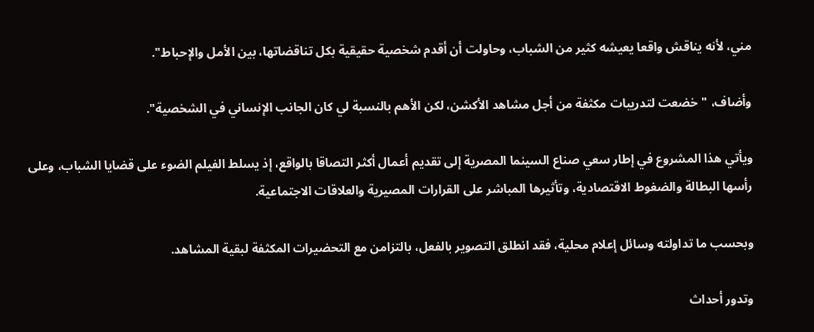مني، لأنه يناقش واقعا يعيشه كثير من الشباب، وحاولت أن أقدم شخصية حقيقية بكل تناقضاتها، بين الأمل والإحباط".

وأضاف، "خضعت لتدريبات مكثفة من أجل مشاهد الأكشن، لكن الأهم بالنسبة لي كان الجانب الإنساني في الشخصية".

ويأتي هذا المشروع في إطار سعي صناع السينما المصرية إلى تقديم أعمال أكثر التصاقا بالواقع، إذ يسلط الفيلم الضوء على قضايا الشباب، وعلى رأسها البطالة والضغوط الاقتصادية، وتأثيرها المباشر على القرارات المصيرية والعلاقات الاجتماعية.

وبحسب ما تداولته وسائل إعلام محلية، فقد انطلق التصوير بالفعل، بالتزامن مع التحضيرات المكثفة لبقية المشاهد.

وتدور أحداث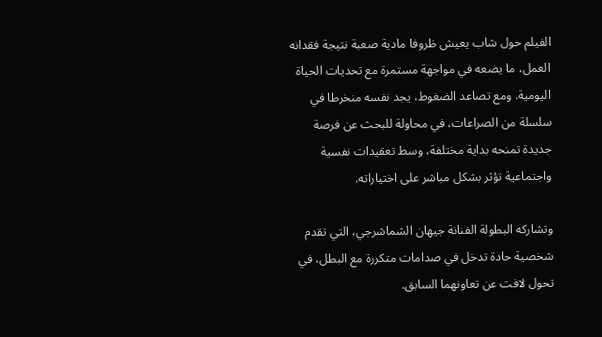الفيلم حول شاب يعيش ظروفا مادية صعبة نتيجة فقدانه العمل، ما يضعه في مواجهة مستمرة مع تحديات الحياة اليومية. ومع تصاعد الضغوط، يجد نفسه منخرطا في سلسلة من الصراعات، في محاولة للبحث عن فرصة جديدة تمنحه بداية مختلفة، وسط تعقيدات نفسية واجتماعية تؤثر بشكل مباشر على اختياراته.

وتشاركه البطولة الفنانة جيهان الشماشرجي، التي تقدم شخصية حادة تدخل في صدامات متكررة مع البطل، في تحول لافت عن تعاونهما السابق.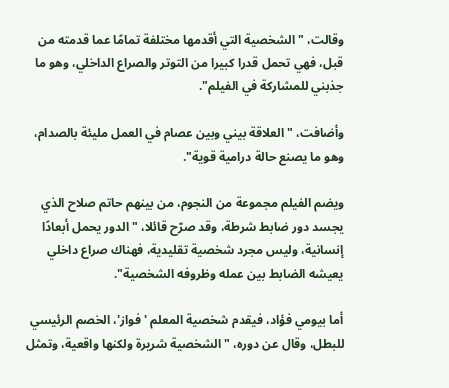وقالت، "الشخصية التي أقدمها مختلفة تمامًا عما قدمته من قبل، فهي تحمل قدرا كبيرا من التوتر والصراع الداخلي، وهو ما جذبني للمشاركة في الفيلم".

وأضافت، "العلاقة بيني وبين عصام في العمل مليئة بالصدام، وهو ما يصنع حالة درامية قوية".

ويضم الفيلم مجموعة من النجوم، من بينهم حاتم صلاح الذي يجسد دور ضابط شرطة، وقد صرّح قائلا، " الدور يحمل أبعادًا إنسانية، وليس مجرد شخصية تقليدية، فهناك صراع داخلي يعيشه الضابط بين عمله وظروفه الشخصية".

أما بيومي فؤاد، فيقدم شخصية المعلم 'فواز'، الخصم الرئيسي للبطل، وقال عن دوره، "الشخصية شريرة ولكنها واقعية، وتمثل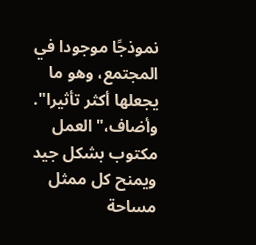نموذجًا موجودا في المجتمع، وهو ما يجعلها أكثر تأثيرا". وأضاف،"العمل مكتوب بشكل جيد ويمنح كل ممثل مساحة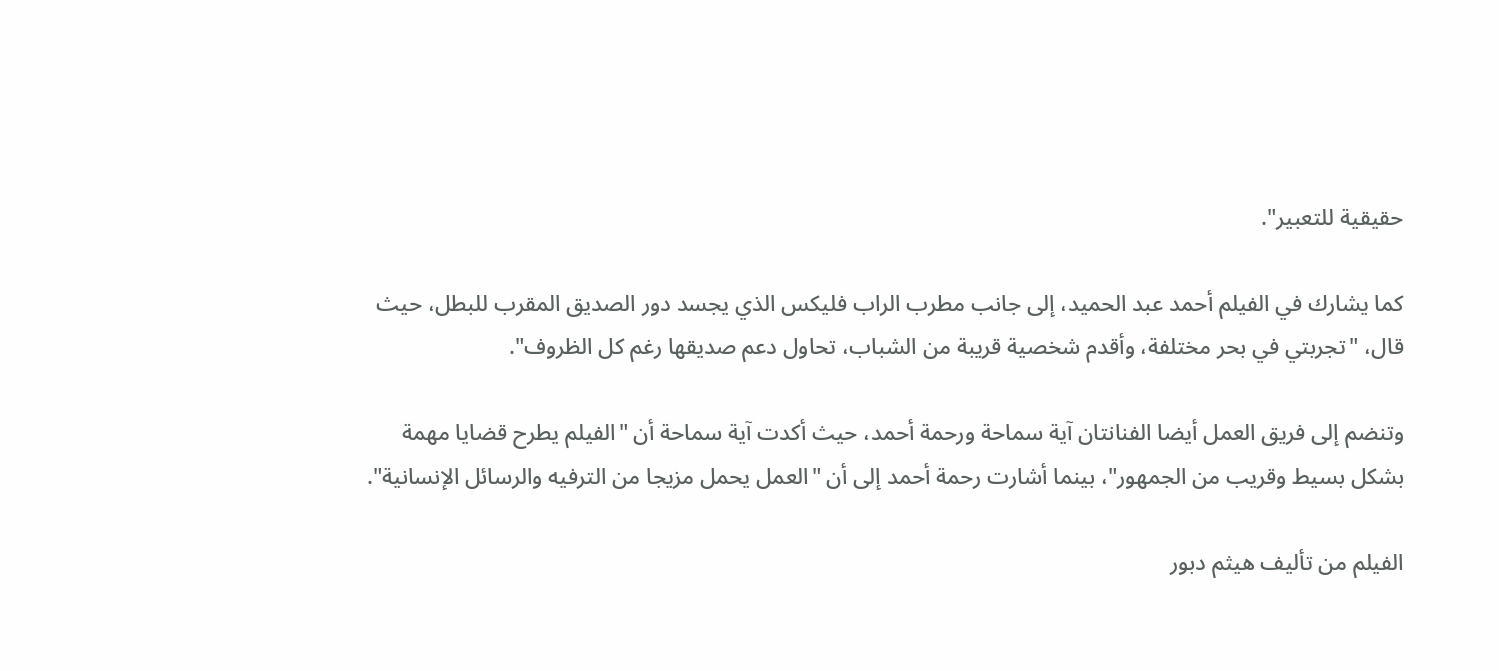حقيقية للتعبير".

كما يشارك في الفيلم أحمد عبد الحميد، إلى جانب مطرب الراب فليكس الذي يجسد دور الصديق المقرب للبطل، حيث قال، "تجربتي في بحر مختلفة، وأقدم شخصية قريبة من الشباب، تحاول دعم صديقها رغم كل الظروف".

وتنضم إلى فريق العمل أيضا الفنانتان آية سماحة ورحمة أحمد، حيث أكدت آية سماحة أن "الفيلم يطرح قضايا مهمة بشكل بسيط وقريب من الجمهور"، بينما أشارت رحمة أحمد إلى أن "العمل يحمل مزيجا من الترفيه والرسائل الإنسانية".

الفيلم من تأليف هيثم دبور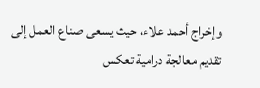وإخراج أحمد علاء، حيث يسعى صناع العمل إلى تقديم معالجة درامية تعكس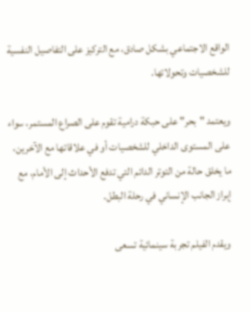الواقع الاجتماعي بشكل صادق، مع التركيز على التفاصيل النفسية للشخصيات وتحولاتها.

ويعتمد "بحر" على حبكة درامية تقوم على الصراع المستمر، سواء على المستوى الداخلي للشخصيات أو في علاقاتها مع الآخرين، ما يخلق حالة من التوتر الدائم التي تدفع الأحداث إلى الأمام، مع إبراز الجانب الإنساني في رحلة البطل.

ويقدم الفيلم تجربة سينمائية تسعى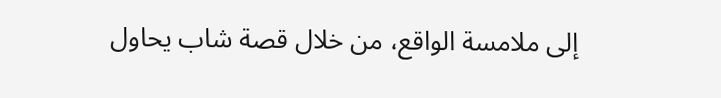إلى ملامسة الواقع، من خلال قصة شاب يحاول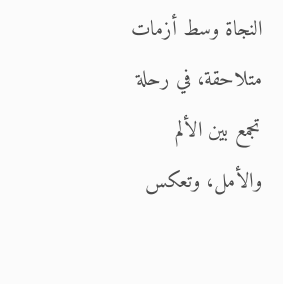النجاة وسط أزمات متلاحقة، في رحلة تجمع بين الألم والأمل، وتعكس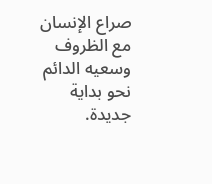صراع الإنسان مع الظروف وسعيه الدائم نحو بداية جديدة.